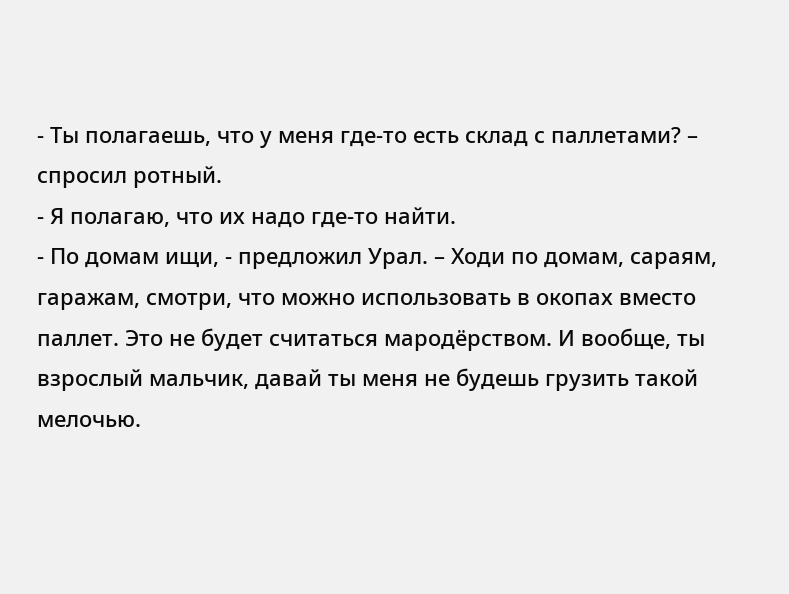- Ты полагаешь, что у меня где-то есть склад с паллетами? – спросил ротный.
- Я полагаю, что их надо где-то найти.
- По домам ищи, - предложил Урал. – Ходи по домам, сараям, гаражам, смотри, что можно использовать в окопах вместо паллет. Это не будет считаться мародёрством. И вообще, ты взрослый мальчик, давай ты меня не будешь грузить такой мелочью.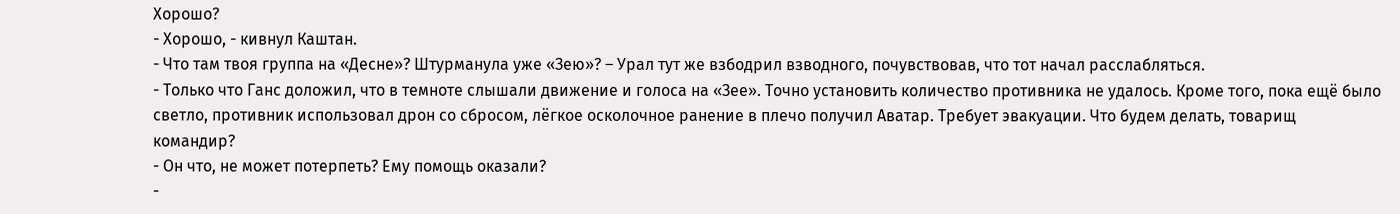Хорошо?
- Хорошо, - кивнул Каштан.
- Что там твоя группа на «Десне»? Штурманула уже «Зею»? – Урал тут же взбодрил взводного, почувствовав, что тот начал расслабляться.
- Только что Ганс доложил, что в темноте слышали движение и голоса на «Зее». Точно установить количество противника не удалось. Кроме того, пока ещё было светло, противник использовал дрон со сбросом, лёгкое осколочное ранение в плечо получил Аватар. Требует эвакуации. Что будем делать, товарищ командир?
- Он что, не может потерпеть? Ему помощь оказали?
-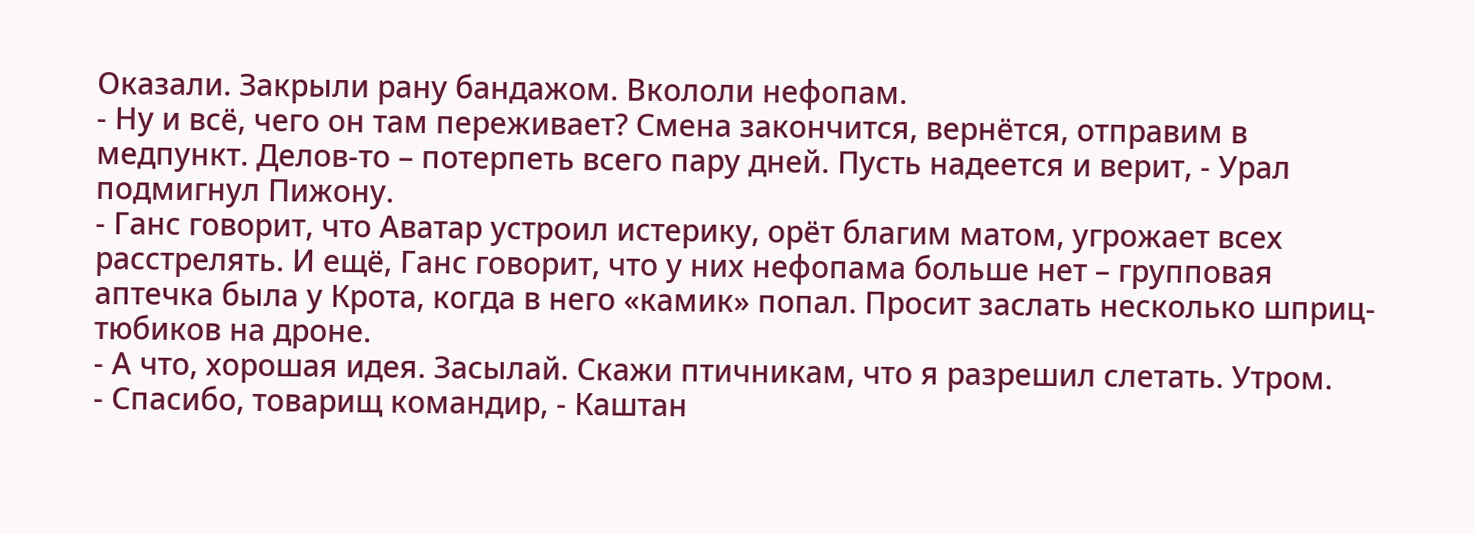Оказали. Закрыли рану бандажом. Вкололи нефопам.
- Ну и всё, чего он там переживает? Смена закончится, вернётся, отправим в медпункт. Делов-то – потерпеть всего пару дней. Пусть надеется и верит, - Урал подмигнул Пижону.
- Ганс говорит, что Аватар устроил истерику, орёт благим матом, угрожает всех расстрелять. И ещё, Ганс говорит, что у них нефопама больше нет – групповая аптечка была у Крота, когда в него «камик» попал. Просит заслать несколько шприц-тюбиков на дроне.
- А что, хорошая идея. Засылай. Скажи птичникам, что я разрешил слетать. Утром.
- Спасибо, товарищ командир, - Каштан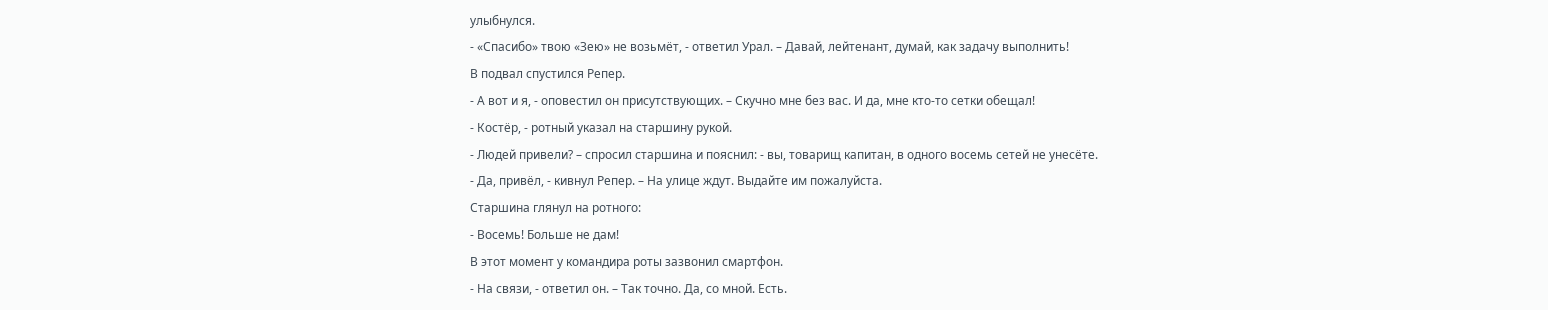улыбнулся.
- «Спасибо» твою «Зею» не возьмёт, - ответил Урал. – Давай, лейтенант, думай, как задачу выполнить!
В подвал спустился Репер.
- А вот и я, - оповестил он присутствующих. – Скучно мне без вас. И да, мне кто-то сетки обещал!
- Костёр, - ротный указал на старшину рукой.
- Людей привели? – спросил старшина и пояснил: - вы, товарищ капитан, в одного восемь сетей не унесёте.
- Да, привёл, - кивнул Репер. – На улице ждут. Выдайте им пожалуйста.
Старшина глянул на ротного:
- Восемь! Больше не дам!
В этот момент у командира роты зазвонил смартфон.
- На связи, - ответил он. – Так точно. Да, со мной. Есть.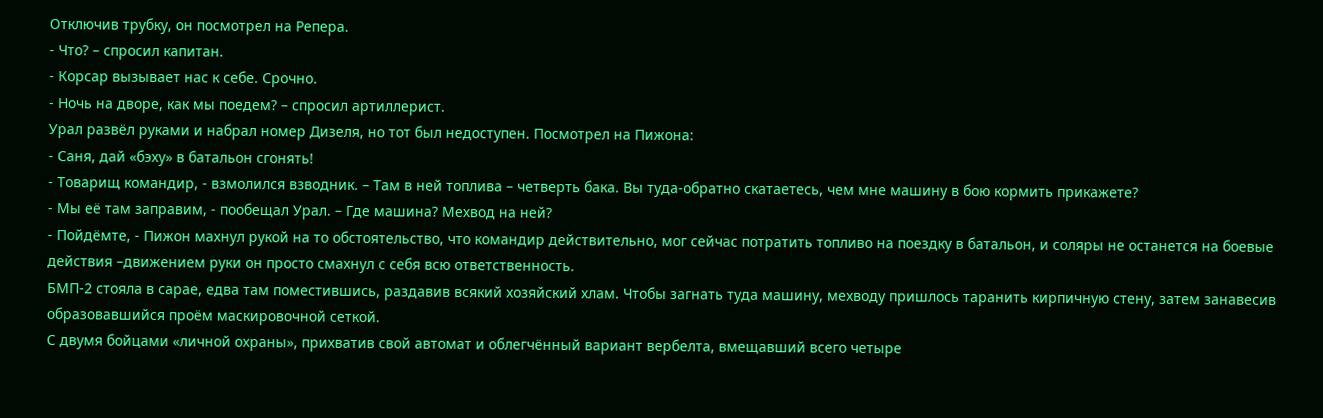Отключив трубку, он посмотрел на Репера.
- Что? – спросил капитан.
- Корсар вызывает нас к себе. Срочно.
- Ночь на дворе, как мы поедем? – спросил артиллерист.
Урал развёл руками и набрал номер Дизеля, но тот был недоступен. Посмотрел на Пижона:
- Саня, дай «бэху» в батальон сгонять!
- Товарищ командир, - взмолился взводник. – Там в ней топлива – четверть бака. Вы туда-обратно скатаетесь, чем мне машину в бою кормить прикажете?
- Мы её там заправим, - пообещал Урал. – Где машина? Мехвод на ней?
- Пойдёмте, - Пижон махнул рукой на то обстоятельство, что командир действительно, мог сейчас потратить топливо на поездку в батальон, и соляры не останется на боевые действия –движением руки он просто смахнул с себя всю ответственность.
БМП-2 стояла в сарае, едва там поместившись, раздавив всякий хозяйский хлам. Чтобы загнать туда машину, мехводу пришлось таранить кирпичную стену, затем занавесив образовавшийся проём маскировочной сеткой.
С двумя бойцами «личной охраны», прихватив свой автомат и облегчённый вариант вербелта, вмещавший всего четыре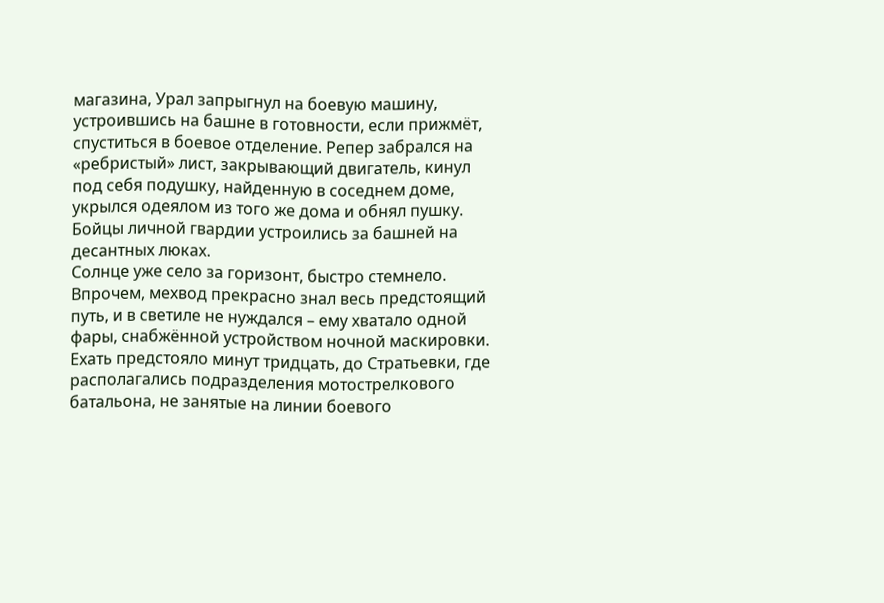магазина, Урал запрыгнул на боевую машину, устроившись на башне в готовности, если прижмёт, спуститься в боевое отделение. Репер забрался на «ребристый» лист, закрывающий двигатель, кинул под себя подушку, найденную в соседнем доме, укрылся одеялом из того же дома и обнял пушку. Бойцы личной гвардии устроились за башней на десантных люках.
Солнце уже село за горизонт, быстро стемнело. Впрочем, мехвод прекрасно знал весь предстоящий путь, и в светиле не нуждался – ему хватало одной фары, снабжённой устройством ночной маскировки. Ехать предстояло минут тридцать, до Стратьевки, где располагались подразделения мотострелкового батальона, не занятые на линии боевого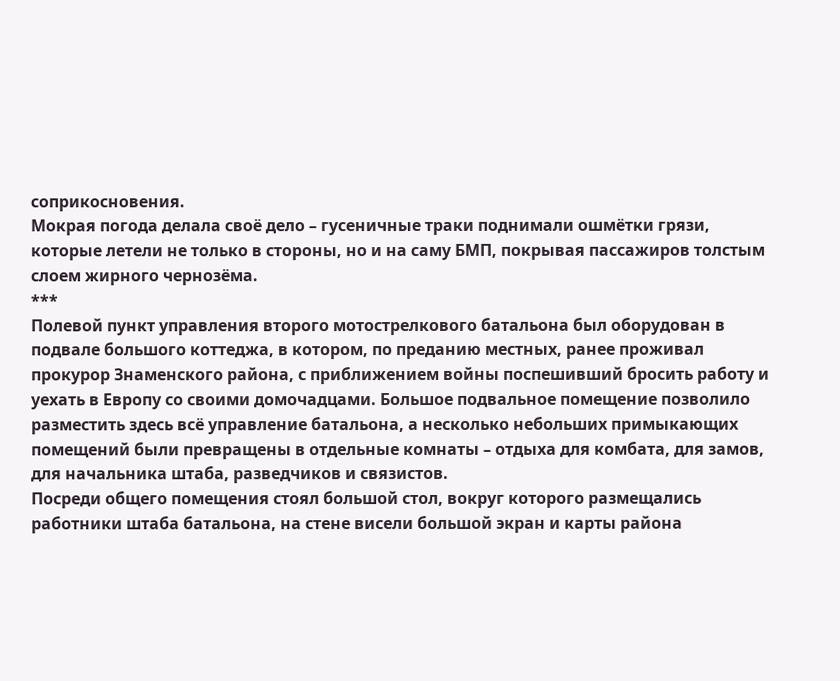соприкосновения.
Мокрая погода делала своё дело – гусеничные траки поднимали ошмётки грязи, которые летели не только в стороны, но и на саму БМП, покрывая пассажиров толстым слоем жирного чернозёма.
***
Полевой пункт управления второго мотострелкового батальона был оборудован в подвале большого коттеджа, в котором, по преданию местных, ранее проживал прокурор Знаменского района, с приближением войны поспешивший бросить работу и уехать в Европу со своими домочадцами. Большое подвальное помещение позволило разместить здесь всё управление батальона, а несколько небольших примыкающих помещений были превращены в отдельные комнаты – отдыха для комбата, для замов, для начальника штаба, разведчиков и связистов.
Посреди общего помещения стоял большой стол, вокруг которого размещались работники штаба батальона, на стене висели большой экран и карты района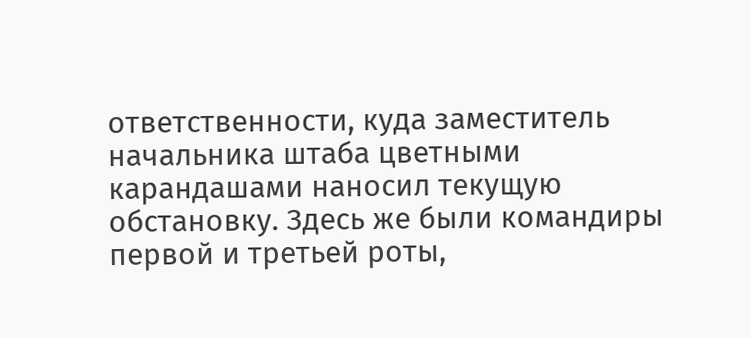ответственности, куда заместитель начальника штаба цветными карандашами наносил текущую обстановку. Здесь же были командиры первой и третьей роты,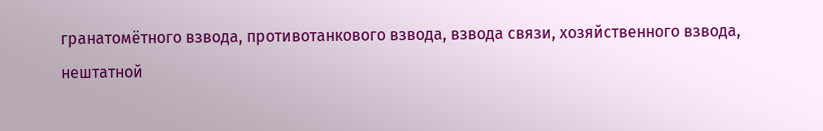гранатомётного взвода, противотанкового взвода, взвода связи, хозяйственного взвода, нештатной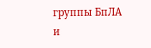группы БпЛА и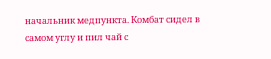начальник медпункта. Комбат сидел в самом углу и пил чай с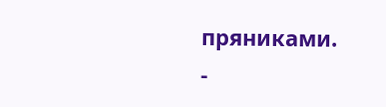пряниками.
-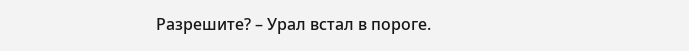Разрешите? – Урал встал в пороге.